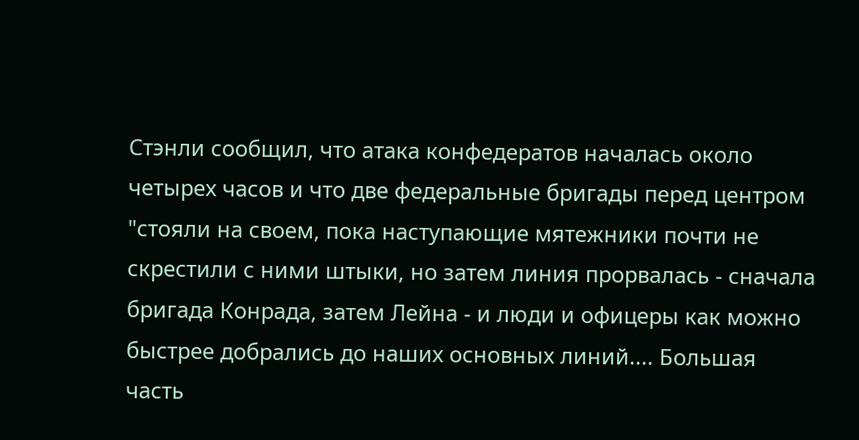Стэнли сообщил, что атака конфедератов началась около четырех часов и что две федеральные бригады перед центром "стояли на своем, пока наступающие мятежники почти не скрестили с ними штыки, но затем линия прорвалась - сначала бригада Конрада, затем Лейна - и люди и офицеры как можно быстрее добрались до наших основных линий.... Большая часть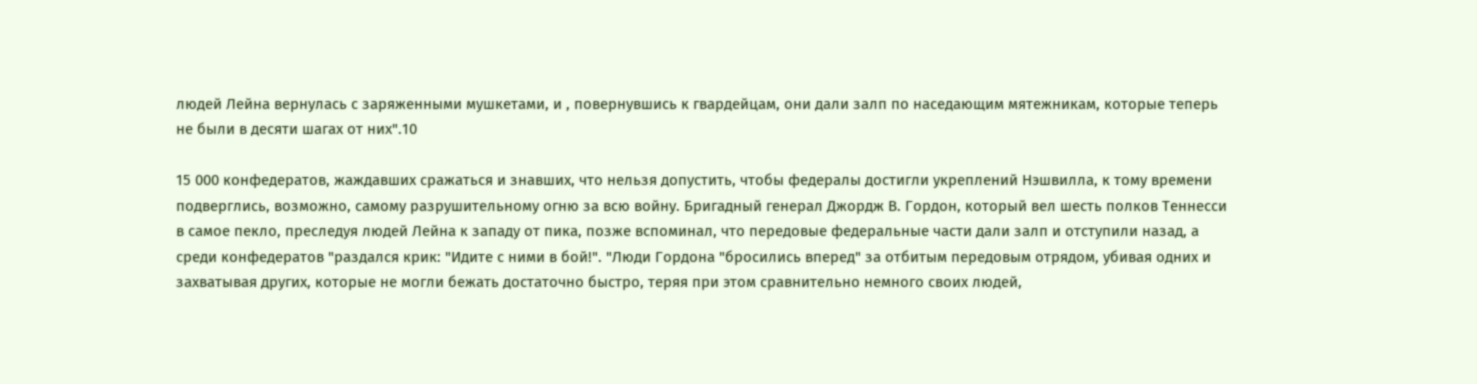людей Лейна вернулась с заряженными мушкетами, и , повернувшись к гвардейцам, они дали залп по наседающим мятежникам, которые теперь не были в десяти шагах от них".10

15 000 конфедератов, жаждавших сражаться и знавших, что нельзя допустить, чтобы федералы достигли укреплений Нэшвилла, к тому времени подверглись, возможно, самому разрушительному огню за всю войну. Бригадный генерал Джордж В. Гордон, который вел шесть полков Теннесси в самое пекло, преследуя людей Лейна к западу от пика, позже вспоминал, что передовые федеральные части дали залп и отступили назад, а среди конфедератов "раздался крик: "Идите с ними в бой!". "Люди Гордона "бросились вперед" за отбитым передовым отрядом, убивая одних и захватывая других, которые не могли бежать достаточно быстро, теряя при этом сравнительно немного своих людей,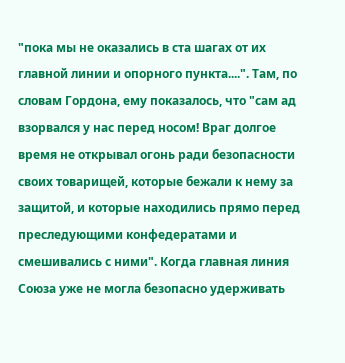"пока мы не оказались в ста шагах от их главной линии и опорного пункта....". Там, по словам Гордона, ему показалось, что "сам ад взорвался у нас перед носом! Враг долгое время не открывал огонь ради безопасности своих товарищей, которые бежали к нему за защитой, и которые находились прямо перед преследующими конфедератами и смешивались с ними". Когда главная линия Союза уже не могла безопасно удерживать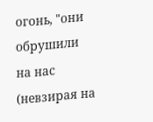огонь, "они обрушили на нас (невзирая на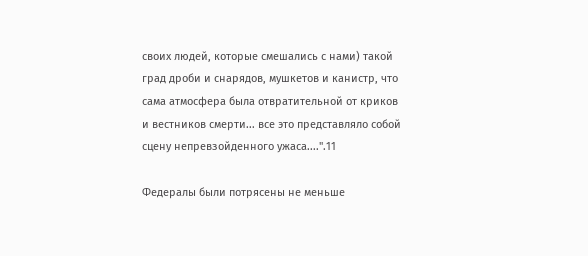своих людей, которые смешались с нами) такой град дроби и снарядов, мушкетов и канистр, что сама атмосфера была отвратительной от криков и вестников смерти... все это представляло собой сцену непревзойденного ужаса....".11

Федералы были потрясены не меньше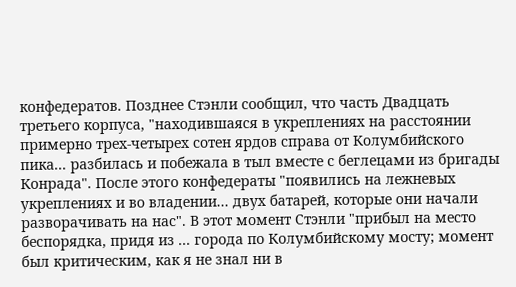конфедератов. Позднее Стэнли сообщил, что часть Двадцать третьего корпуса, "находившаяся в укреплениях на расстоянии примерно трех-четырех сотен ярдов справа от Колумбийского пика... разбилась и побежала в тыл вместе с беглецами из бригады Конрада". После этого конфедераты "появились на лежневых укреплениях и во владении... двух батарей, которые они начали разворачивать на нас". В этот момент Стэнли "прибыл на место беспорядка, придя из ... города по Колумбийскому мосту; момент был критическим, как я не знал ни в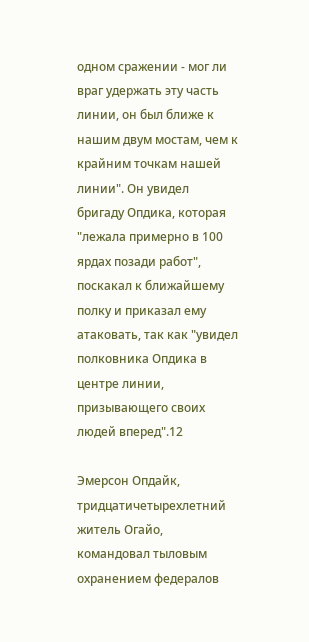одном сражении - мог ли враг удержать эту часть линии, он был ближе к нашим двум мостам, чем к крайним точкам нашей линии". Он увидел бригаду Опдика, которая "лежала примерно в 100 ярдах позади работ", поскакал к ближайшему полку и приказал ему атаковать, так как "увидел полковника Опдика в центре линии, призывающего своих людей вперед".12

Эмерсон Опдайк, тридцатичетырехлетний житель Огайо, командовал тыловым охранением федералов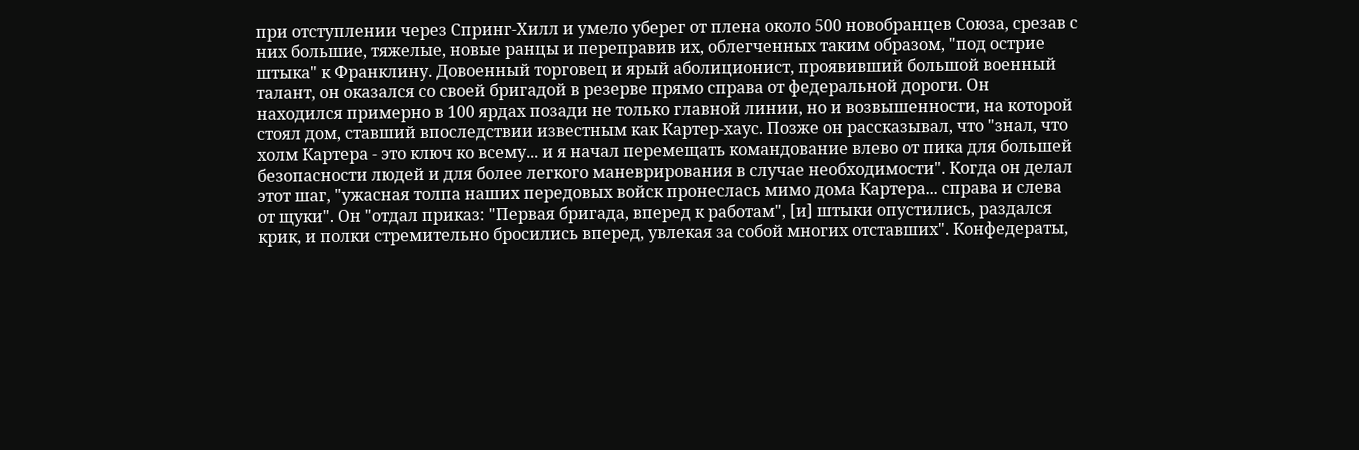при отступлении через Спринг-Хилл и умело уберег от плена около 500 новобранцев Союза, срезав с них большие, тяжелые, новые ранцы и переправив их, облегченных таким образом, "под острие штыка" к Франклину. Довоенный торговец и ярый аболиционист, проявивший большой военный талант, он оказался со своей бригадой в резерве прямо справа от федеральной дороги. Он находился примерно в 100 ярдах позади не только главной линии, но и возвышенности, на которой стоял дом, ставший впоследствии известным как Картер-хаус. Позже он рассказывал, что "знал, что холм Картера - это ключ ко всему... и я начал перемещать командование влево от пика для большей безопасности людей и для более легкого маневрирования в случае необходимости". Когда он делал этот шаг, "ужасная толпа наших передовых войск пронеслась мимо дома Картера... справа и слева от щуки". Он "отдал приказ: "Первая бригада, вперед к работам", [и] штыки опустились, раздался крик, и полки стремительно бросились вперед, увлекая за собой многих отставших". Конфедераты,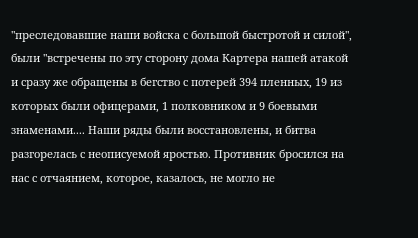"преследовавшие наши войска с большой быстротой и силой", были "встречены по эту сторону дома Картера нашей атакой и сразу же обращены в бегство с потерей 394 пленных, 19 из которых были офицерами, 1 полковником и 9 боевыми знаменами.... Наши ряды были восстановлены, и битва разгорелась с неописуемой яростью. Противник бросился на нас с отчаянием, которое, казалось, не могло не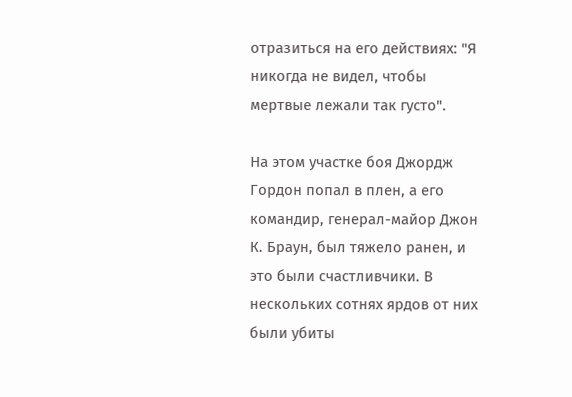отразиться на его действиях: "Я никогда не видел, чтобы мертвые лежали так густо".

На этом участке боя Джордж Гордон попал в плен, а его командир, генерал-майор Джон К. Браун, был тяжело ранен, и это были счастливчики. В нескольких сотнях ярдов от них были убиты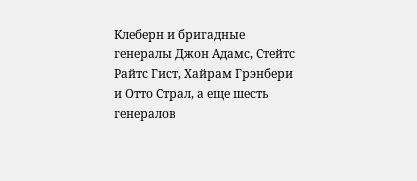Клеберн и бригадные генералы Джон Адамс, Стейтс Райтс Гист, Хайрам Грэнбери и Отто Страл, а еще шесть генералов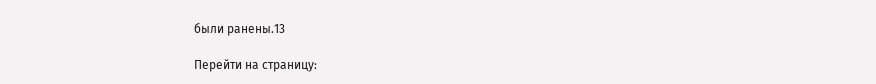были ранены.13

Перейти на страницу: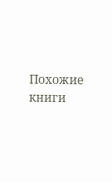Похожие книги